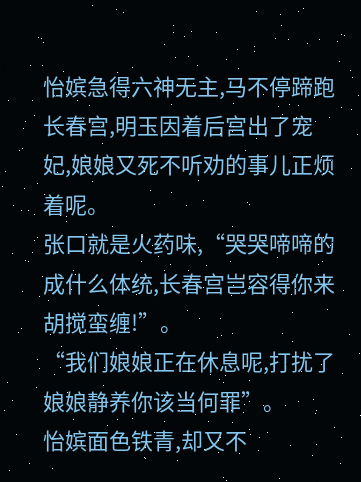怡嫔急得六神无主,马不停蹄跑长春宫,明玉因着后宫出了宠妃,娘娘又死不听劝的事儿正烦着呢。
张口就是火药味,“哭哭啼啼的成什么体统,长春宫岂容得你来胡搅蛮缠!”。
“我们娘娘正在休息呢,打扰了娘娘静养你该当何罪”。
怡嫔面色铁青,却又不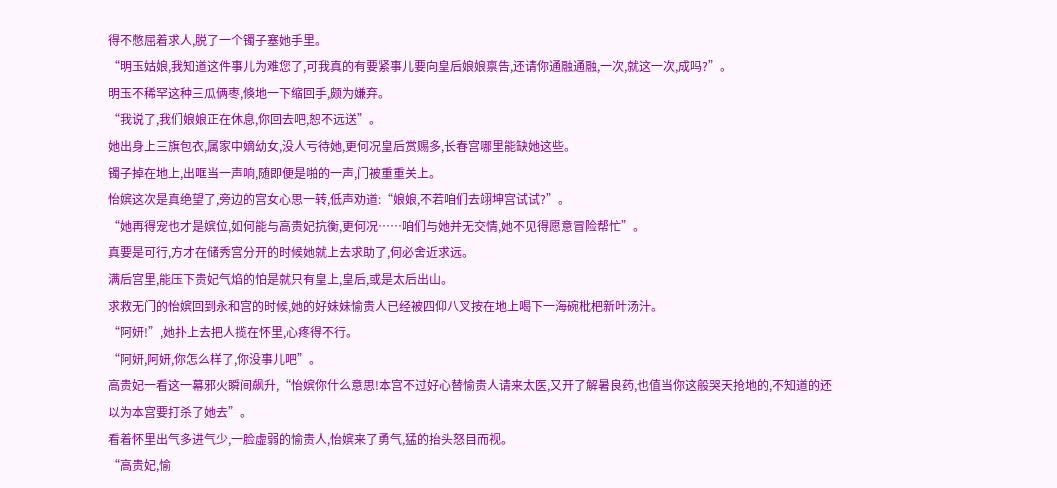得不憋屈着求人,脱了一个镯子塞她手里。
“明玉姑娘,我知道这件事儿为难您了,可我真的有要紧事儿要向皇后娘娘禀告,还请你通融通融,一次,就这一次,成吗?”。
明玉不稀罕这种三瓜俩枣,倏地一下缩回手,颇为嫌弃。
“我说了,我们娘娘正在休息,你回去吧,恕不远送”。
她出身上三旗包衣,属家中嫡幼女,没人亏待她,更何况皇后赏赐多,长春宫哪里能缺她这些。
镯子掉在地上,出哐当一声响,随即便是啪的一声,门被重重关上。
怡嫔这次是真绝望了,旁边的宫女心思一转,低声劝道:“娘娘,不若咱们去翊坤宫试试?”。
“她再得宠也才是嫔位,如何能与高贵妃抗衡,更何况……咱们与她并无交情,她不见得愿意冒险帮忙”。
真要是可行,方才在储秀宫分开的时候她就上去求助了,何必舍近求远。
满后宫里,能压下贵妃气焰的怕是就只有皇上,皇后,或是太后出山。
求救无门的怡嫔回到永和宫的时候,她的好妹妹愉贵人已经被四仰八叉按在地上喝下一海碗枇杷新叶汤汁。
“阿妍!”,她扑上去把人揽在怀里,心疼得不行。
“阿妍,阿妍,你怎么样了,你没事儿吧”。
高贵妃一看这一幕邪火瞬间飙升,“怡嫔你什么意思!本宫不过好心替愉贵人请来太医,又开了解暑良药,也值当你这般哭天抢地的,不知道的还以为本宫要打杀了她去”。
看着怀里出气多进气少,一脸虚弱的愉贵人,怡嫔来了勇气,猛的抬头怒目而视。
“高贵妃,愉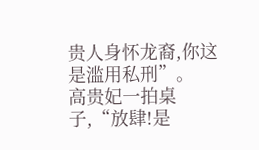贵人身怀龙裔,你这是滥用私刑”。
高贵妃一拍桌子,“放肆!是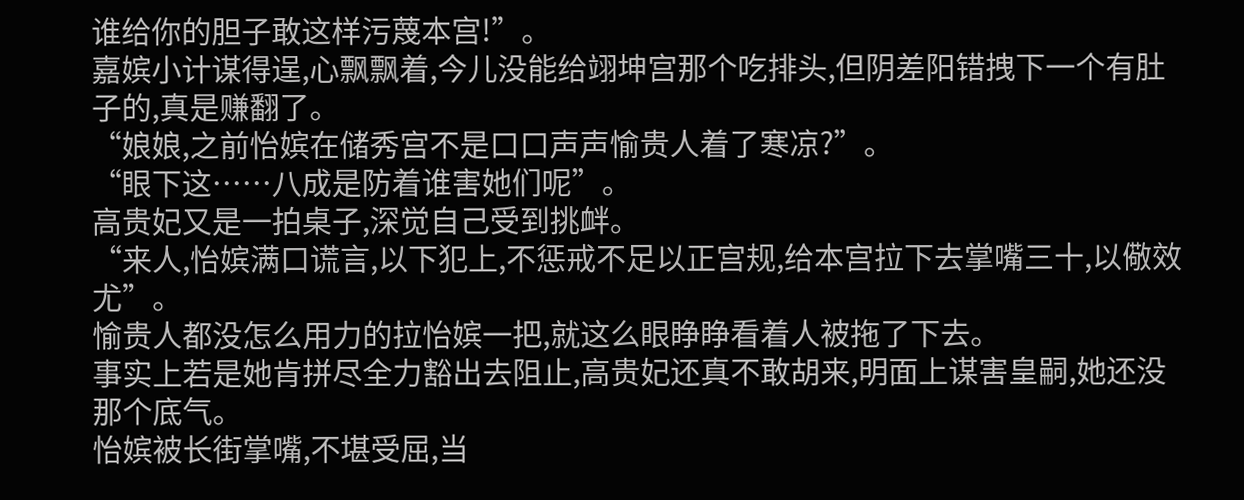谁给你的胆子敢这样污蔑本宫!”。
嘉嫔小计谋得逞,心飘飘着,今儿没能给翊坤宫那个吃排头,但阴差阳错拽下一个有肚子的,真是赚翻了。
“娘娘,之前怡嫔在储秀宫不是口口声声愉贵人着了寒凉?”。
“眼下这……八成是防着谁害她们呢”。
高贵妃又是一拍桌子,深觉自己受到挑衅。
“来人,怡嫔满口谎言,以下犯上,不惩戒不足以正宫规,给本宫拉下去掌嘴三十,以儆效尤”。
愉贵人都没怎么用力的拉怡嫔一把,就这么眼睁睁看着人被拖了下去。
事实上若是她肯拼尽全力豁出去阻止,高贵妃还真不敢胡来,明面上谋害皇嗣,她还没那个底气。
怡嫔被长街掌嘴,不堪受屈,当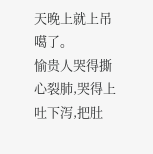天晚上就上吊噶了。
愉贵人哭得撕心裂肺,哭得上吐下泻,把肚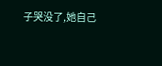子哭没了,她自己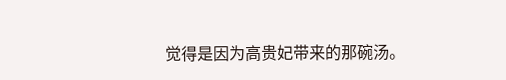觉得是因为高贵妃带来的那碗汤。